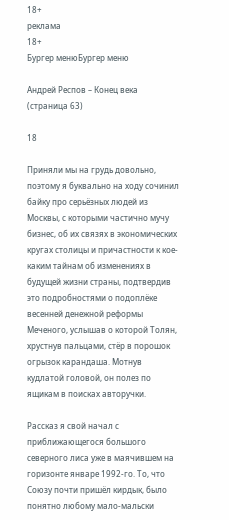18+
реклама
18+
Бургер менюБургер меню

Андрей Респов – Конец века (страница 63)

18

Приняли мы на грудь довольно, поэтому я буквально на ходу сочинил байку про серьёзных людей из Москвы, с которыми частично мучу бизнес, об их связях в экономических кругах столицы и причастности к кое-каким тайнам об изменениях в будущей жизни страны, подтвердив это подробностями о подоплёке весенней денежной реформы Меченого, услышав о которой Толян, хрустнув пальцами, стёр в порошок огрызок карандаша. Мотнув кудлатой головой, он полез по ящикам в поисках авторучки.

Рассказ я свой начал с приближающегося большого северного лиса уже в маячившем на горизонте январе 1992-го. То, что Союзу почти пришёл кирдык, было понятно любому мало-мальски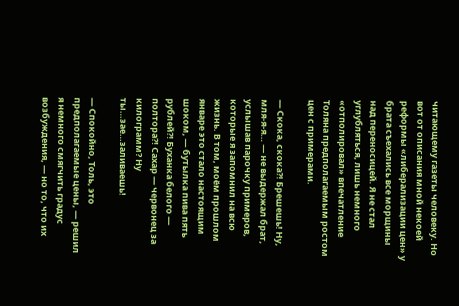читающему газеты человеку. Но вот от описания мной некоей реформы «либерализации цен» у брата съехались все морщины над переносицей. Я не стал углубляться, лишь немного «отполировал» впечатление Толяна предполагаемым ростом цен с примерами.

— Скока, скока?! Брешешь! Ну, мля-я-я… — не выдержал брат, услышав парочку примеров, которые я запомнил на всю жизнь. В том, моём прошлом январе это стало настоящим шоком, — бутылка пива пять рублей?! Буханка белого — полтора?! Сахар — червонец за килограмм? Ну ты…зае…заливаешь!

— Спокойно, Толь, это предполагаемые цены, — решил я немного смягчить градус возбуждения, — но то, что их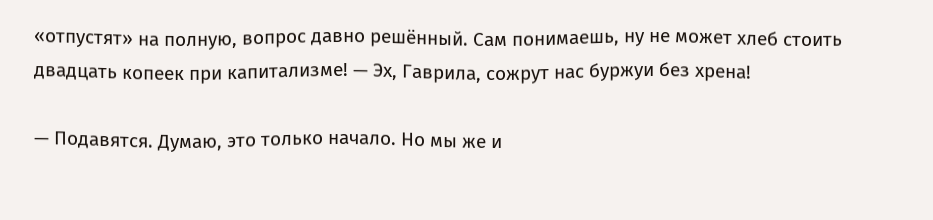«отпустят» на полную, вопрос давно решённый. Сам понимаешь, ну не может хлеб стоить двадцать копеек при капитализме! — Эх, Гаврила, сожрут нас буржуи без хрена!

— Подавятся. Думаю, это только начало. Но мы же и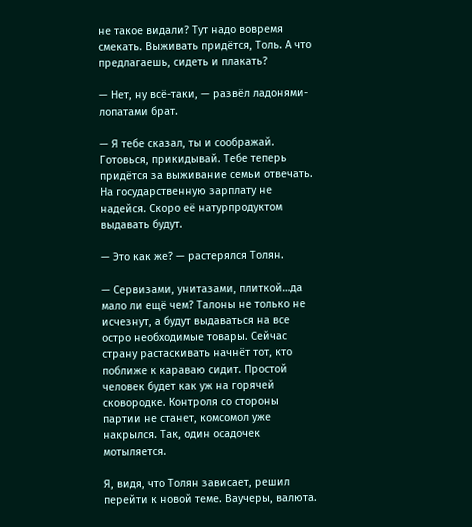не такое видали? Тут надо вовремя смекать. Выживать придётся, Толь. А что предлагаешь, сидеть и плакать?

— Нет, ну всё-таки, — развёл ладонями-лопатами брат.

— Я тебе сказал, ты и соображай. Готовься, прикидывай. Тебе теперь придётся за выживание семьи отвечать. На государственную зарплату не надейся. Скоро её натурпродуктом выдавать будут.

— Это как же? — растерялся Толян.

— Сервизами, унитазами, плиткой…да мало ли ещё чем? Талоны не только не исчезнут, а будут выдаваться на все остро необходимые товары. Сейчас страну растаскивать начнёт тот, кто поближе к караваю сидит. Простой человек будет как уж на горячей сковородке. Контроля со стороны партии не станет, комсомол уже накрылся. Так, один осадочек мотыляется.

Я, видя, что Толян зависает, решил перейти к новой теме. Ваучеры, валюта.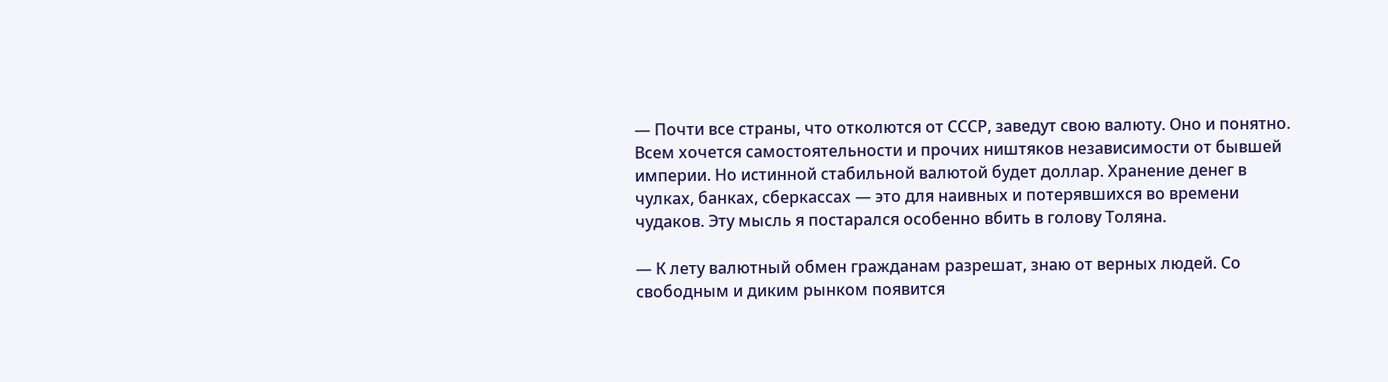— Почти все страны, что отколются от СССР, заведут свою валюту. Оно и понятно. Всем хочется самостоятельности и прочих ништяков независимости от бывшей империи. Но истинной стабильной валютой будет доллар. Хранение денег в чулках, банках, сберкассах — это для наивных и потерявшихся во времени чудаков. Эту мысль я постарался особенно вбить в голову Толяна.

— К лету валютный обмен гражданам разрешат, знаю от верных людей. Со свободным и диким рынком появится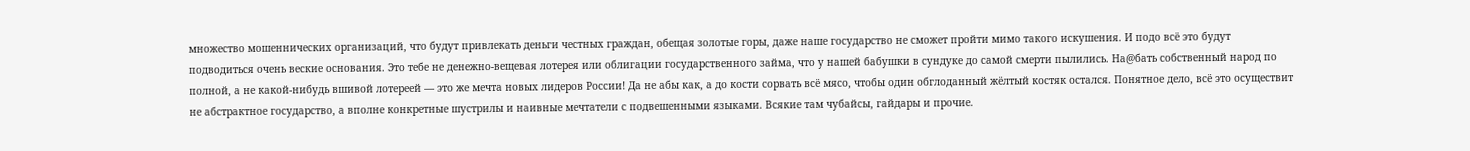множество мошеннических организаций, что будут привлекать деньги честных граждан, обещая золотые горы, даже наше государство не сможет пройти мимо такого искушения. И подо всё это будут подводиться очень веские основания. Это тебе не денежно-вещевая лотерея или облигации государственного займа, что у нашей бабушки в сундуке до самой смерти пылились. На@бать собственный народ по полной, а не какой-нибудь вшивой лотереей — это же мечта новых лидеров России! Да не абы как, а до кости сорвать всё мясо, чтобы один обглоданный жёлтый костяк остался. Понятное дело, всё это осуществит не абстрактное государство, а вполне конкретные шустрилы и наивные мечтатели с подвешенными языками. Всякие там чубайсы, гайдары и прочие.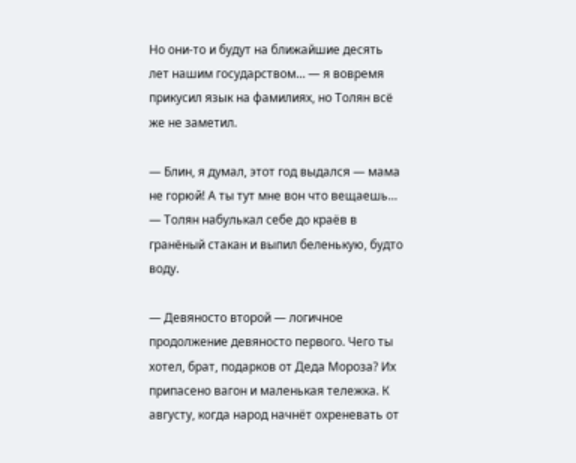Но они-то и будут на ближайшие десять лет нашим государством… — я вовремя прикусил язык на фамилиях, но Толян всё же не заметил.

— Блин, я думал, этот год выдался — мама не горюй! А ты тут мне вон что вещаешь… — Толян набулькал себе до краёв в гранёный стакан и выпил беленькую, будто воду.

— Девяносто второй — логичное продолжение девяносто первого. Чего ты хотел, брат, подарков от Деда Мороза? Их припасено вагон и маленькая тележка. К августу, когда народ начнёт охреневать от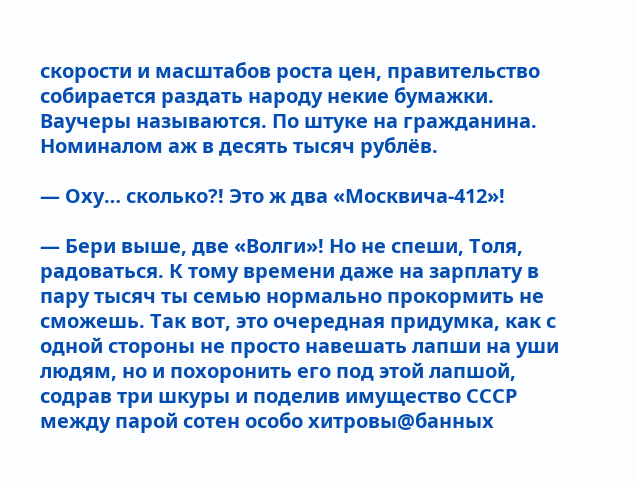скорости и масштабов роста цен, правительство собирается раздать народу некие бумажки. Ваучеры называются. По штуке на гражданина. Номиналом аж в десять тысяч рублёв.

— Оху… сколько?! Это ж два «Москвича-412»!

— Бери выше, две «Волги»! Но не спеши, Толя, радоваться. К тому времени даже на зарплату в пару тысяч ты семью нормально прокормить не сможешь. Так вот, это очередная придумка, как с одной стороны не просто навешать лапши на уши людям, но и похоронить его под этой лапшой, содрав три шкуры и поделив имущество СССР между парой сотен особо хитровы@банных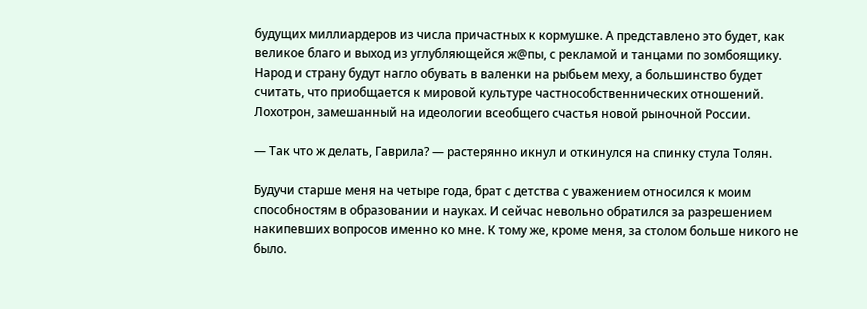будущих миллиардеров из числа причастных к кормушке. А представлено это будет, как великое благо и выход из углубляющейся ж@пы, с рекламой и танцами по зомбоящику. Народ и страну будут нагло обувать в валенки на рыбьем меху, а большинство будет считать, что приобщается к мировой культуре частнособственнических отношений. Лохотрон, замешанный на идеологии всеобщего счастья новой рыночной России.

— Так что ж делать, Гаврила? — растерянно икнул и откинулся на спинку стула Толян.

Будучи старше меня на четыре года, брат с детства с уважением относился к моим способностям в образовании и науках. И сейчас невольно обратился за разрешением накипевших вопросов именно ко мне. К тому же, кроме меня, за столом больше никого не было.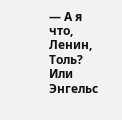— А я что, Ленин, Толь? Или Энгельс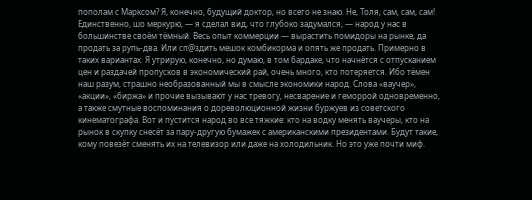пополам с Марксом? Я, конечно, будущий доктор, но всего не знаю. Не, Толя, сам, сам, сам! Единственно, шо меркурю, — я сделал вид, что глубоко задумался, — народ у нас в большинстве своём тёмный. Весь опыт коммерции — вырастить помидоры на рынке, да продать за рупь-два. Или сп@здить мешок комбикорма и опять же продать. Примерно в таких вариантах. Я утрирую, конечно, но думаю, в том бардаке, что начнётся с отпусканием цен и раздачей пропусков в экономический рай, очень много, кто потеряется. Ибо тёмен наш разум, страшно необразованный мы в смысле экономики народ. Слова «ваучер», «акции», «биржа» и прочие вызывают у нас тревогу, несварение и геморрой одновременно, а также смутные воспоминания о дореволюционной жизни буржуев из советского кинематографа. Вот и пустится народ во все тяжкие: кто на водку менять ваучеры, кто на рынок в скупку снесёт за пару-другую бумажек с американскими президентами. Будут такие, кому повезёт сменять их на телевизор или даже на холодильник. Но это уже почти миф.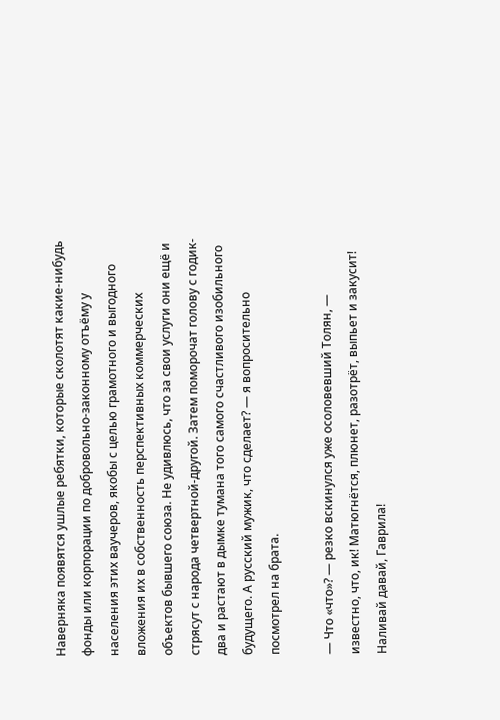Наверняка появятся ушлые ребятки, которые сколотят какие-нибудь фонды или корпорации по добровольно-законному отъёму у населения этих ваучеров, якобы с целью грамотного и выгодного вложения их в собственность перспективных коммерческих объектов бывшего союза. Не удивлюсь, что за свои услуги они ещё и стрясут с народа четвертной-другой. Затем поморочат голову с годик-два и растают в дымке тумана того самого счастливого изобильного будущего. А русский мужик, что сделает? — я вопросительно посмотрел на брата.

— Что «что»? — резко вскинулся уже осоловевший Толян, — известно, что, ик! Матюгнётся, плюнет, разотрёт, выпьет и закусит! Наливай давай, Гаврила!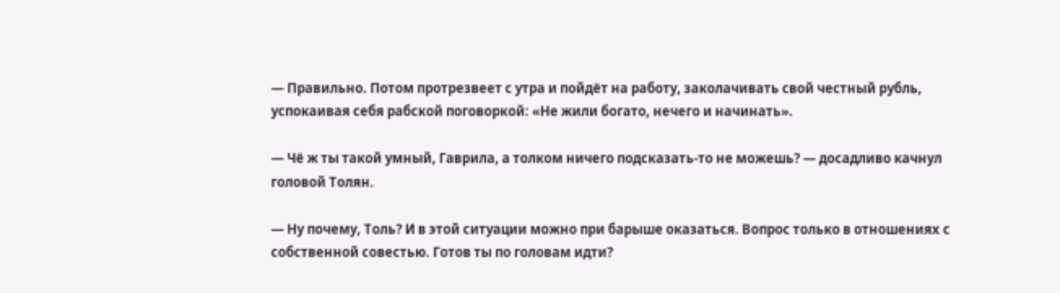— Правильно. Потом протрезвеет с утра и пойдёт на работу, заколачивать свой честный рубль, успокаивая себя рабской поговоркой: «Не жили богато, нечего и начинать».

— Чё ж ты такой умный, Гаврила, а толком ничего подсказать-то не можешь? — досадливо качнул головой Толян.

— Ну почему, Толь? И в этой ситуации можно при барыше оказаться. Вопрос только в отношениях с собственной совестью. Готов ты по головам идти?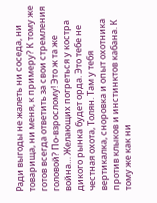Ради выгоды не жалеть ни соседа, ни товарища, ни меня, к примеру? К тому же готов всегда ответить за свои стремления головой? По-взрослому! Это ж та же война… Желающих погреться у костра дикого рынка будет орда. Это тебе не честная охота, Толян. Там у тебя вертикалка, сноровка и опыт охотника против клыков и инстинктов кабана. К тому же как ни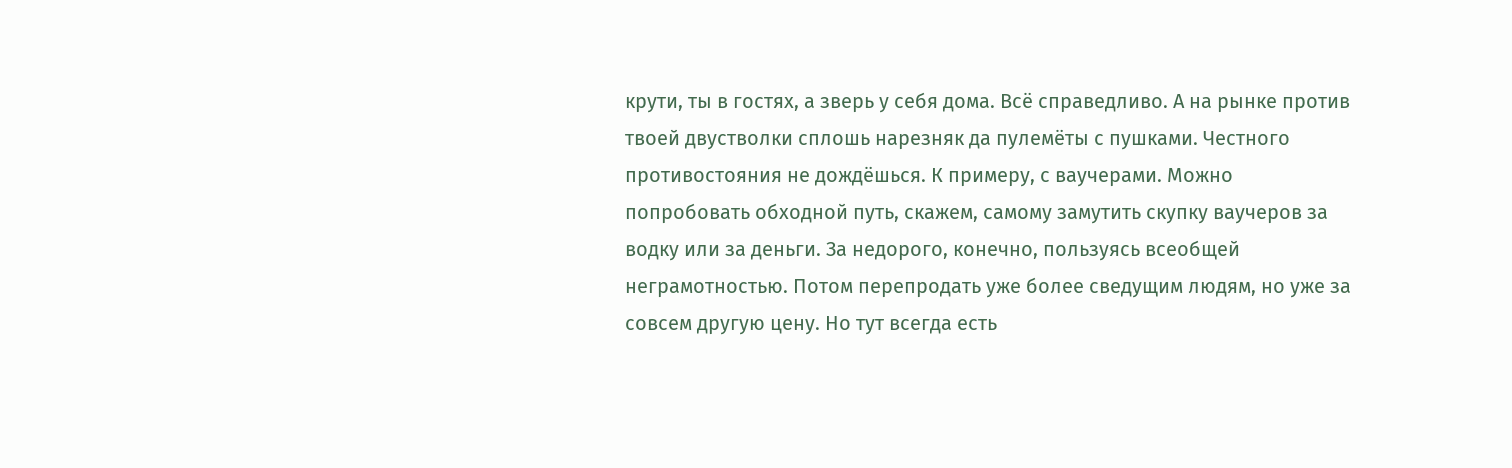крути, ты в гостях, а зверь у себя дома. Всё справедливо. А на рынке против твоей двустволки сплошь нарезняк да пулемёты с пушками. Честного противостояния не дождёшься. К примеру, с ваучерами. Можно попробовать обходной путь, скажем, самому замутить скупку ваучеров за водку или за деньги. За недорого, конечно, пользуясь всеобщей неграмотностью. Потом перепродать уже более сведущим людям, но уже за совсем другую цену. Но тут всегда есть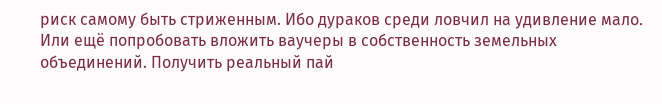риск самому быть стриженным. Ибо дураков среди ловчил на удивление мало. Или ещё попробовать вложить ваучеры в собственность земельных объединений. Получить реальный пай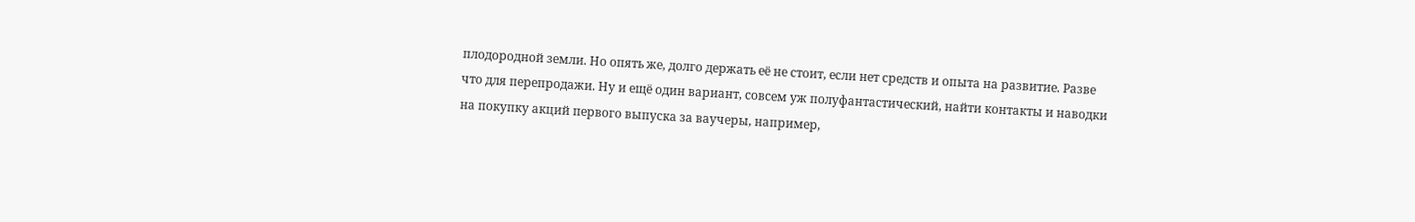плодородной земли. Но опять же, долго держать её не стоит, если нет средств и опыта на развитие. Разве что для перепродажи. Ну и ещё один вариант, совсем уж полуфантастический, найти контакты и наводки на покупку акций первого выпуска за ваучеры, например,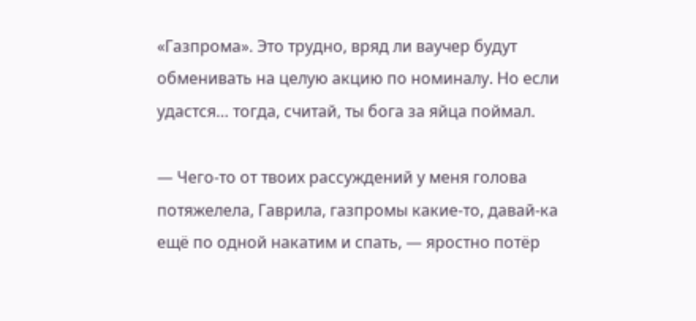«Газпрома». Это трудно, вряд ли ваучер будут обменивать на целую акцию по номиналу. Но если удастся… тогда, считай, ты бога за яйца поймал.

— Чего-то от твоих рассуждений у меня голова потяжелела, Гаврила, газпромы какие-то, давай-ка ещё по одной накатим и спать, — яростно потёр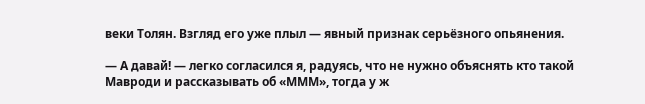веки Толян. Взгляд его уже плыл — явный признак серьёзного опьянения.

— А давай! — легко согласился я, радуясь, что не нужно объяснять кто такой Мавроди и рассказывать об «МММ», тогда у ж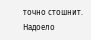точно стошнит. Надоело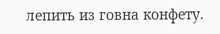лепить из говна конфету.